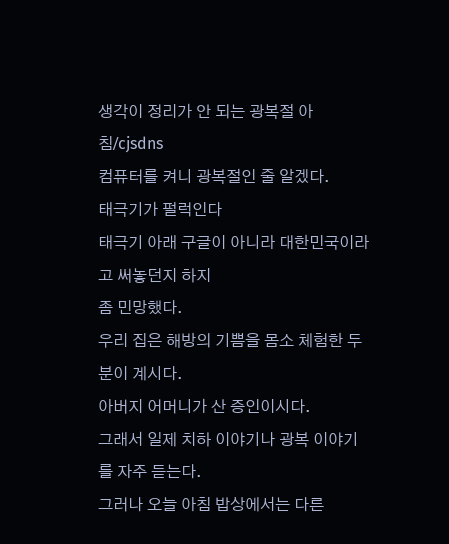생각이 정리가 안 되는 광복절 아침/cjsdns
컴퓨터를 켜니 광복절인 줄 알겠다.
태극기가 펄럭인다
태극기 아래 구글이 아니라 대한민국이라고 써놓던지 하지
좀 민망했다.
우리 집은 해방의 기쁨을 몸소 체험한 두 분이 계시다.
아버지 어머니가 산 증인이시다.
그래서 일제 치하 이야기나 광복 이야기를 자주 듣는다.
그러나 오늘 아침 밥상에서는 다른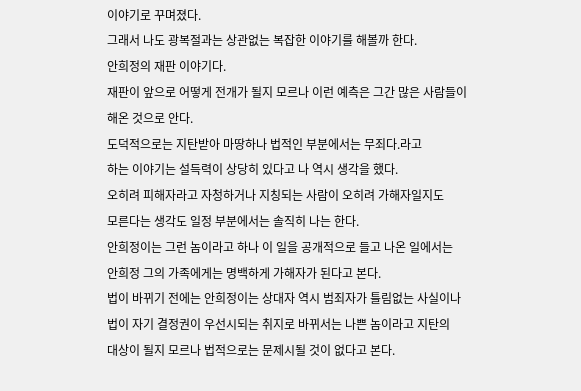이야기로 꾸며졌다.
그래서 나도 광복절과는 상관없는 복잡한 이야기를 해볼까 한다.
안희정의 재판 이야기다.
재판이 앞으로 어떻게 전개가 될지 모르나 이런 예측은 그간 많은 사람들이
해온 것으로 안다.
도덕적으로는 지탄받아 마땅하나 법적인 부분에서는 무죄다.라고
하는 이야기는 설득력이 상당히 있다고 나 역시 생각을 했다.
오히려 피해자라고 자청하거나 지칭되는 사람이 오히려 가해자일지도
모른다는 생각도 일정 부분에서는 솔직히 나는 한다.
안희정이는 그런 놈이라고 하나 이 일을 공개적으로 들고 나온 일에서는
안희정 그의 가족에게는 명백하게 가해자가 된다고 본다.
법이 바뀌기 전에는 안희정이는 상대자 역시 범죄자가 틀림없는 사실이나
법이 자기 결정권이 우선시되는 취지로 바뀌서는 나쁜 놈이라고 지탄의
대상이 될지 모르나 법적으로는 문제시될 것이 없다고 본다.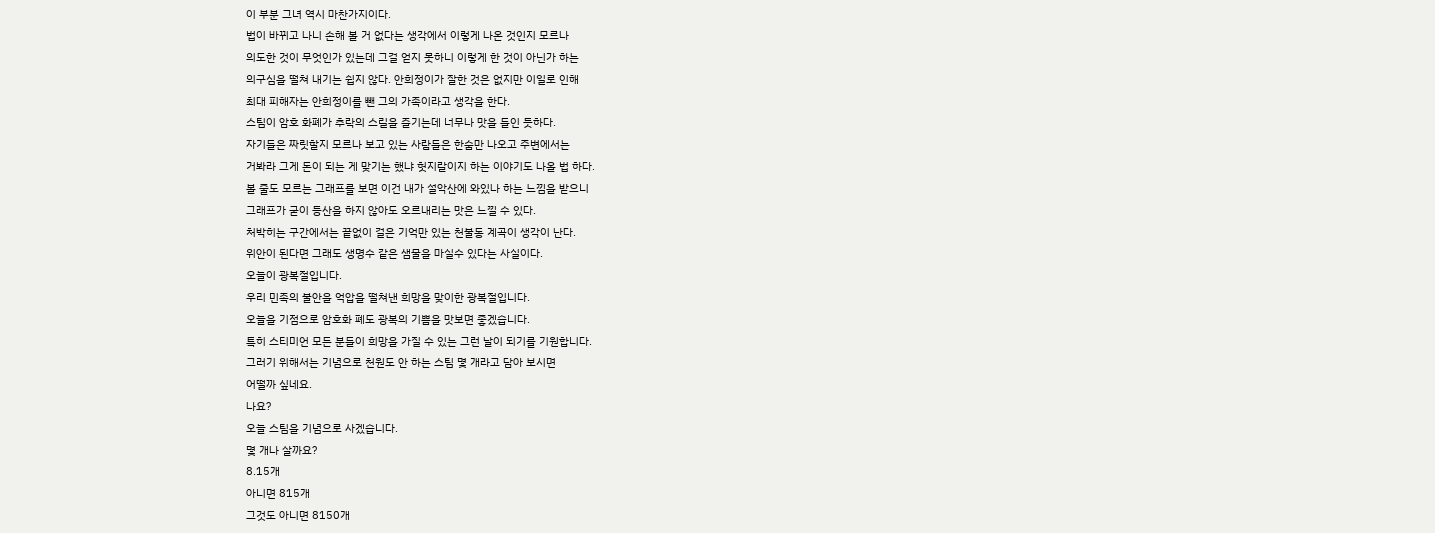이 부분 그녀 역시 마찬가지이다.
법이 바뀌고 나니 손해 볼 거 없다는 생각에서 이렇게 나온 것인지 모르나
의도한 것이 무엇인가 있는데 그걸 얻지 못하니 이렇게 한 것이 아닌가 하는
의구심을 떨쳐 내기는 쉽지 않다. 안희정이가 잘한 것은 없지만 이일로 인해
최대 피해자는 안희정이를 뺀 그의 가족이라고 생각을 한다.
스팀이 암호 화폐가 추락의 스릴을 즐기는데 너무나 맛을 들인 듯하다.
자기들은 짜릿할지 모르나 보고 있는 사람들은 한숨만 나오고 주변에서는
거봐라 그게 돈이 되는 게 맞기는 했냐 헛지랄이지 하는 이야기도 나올 법 하다.
볼 줄도 모르는 그래프를 보면 이건 내가 설악산에 와있나 하는 느낌을 받으니
그래프가 굳이 등산을 하지 않아도 오르내리는 맛은 느낄 수 있다.
처박히는 구간에서는 끝없이 걸은 기억만 있는 천불동 계곡이 생각이 난다.
위안이 된다면 그래도 생명수 같은 샘물을 마실수 있다는 사실이다.
오늘이 광복절입니다.
우리 민족의 불안을 억압을 떨쳐낸 희망을 맞이한 광복절입니다.
오늘을 기점으로 암호화 폐도 광복의 기쁨을 맛보면 좋겠습니다.
특히 스티미언 모든 분들이 희망을 가질 수 있는 그런 날이 되기를 기원합니다.
그러기 위해서는 기념으로 천원도 안 하는 스팀 몇 개라고 담아 보시면
어떨까 싶네요.
나요?
오늘 스팀을 기념으로 사겠습니다.
몇 개나 살까요?
8.15개
아니면 815개
그것도 아니면 8150개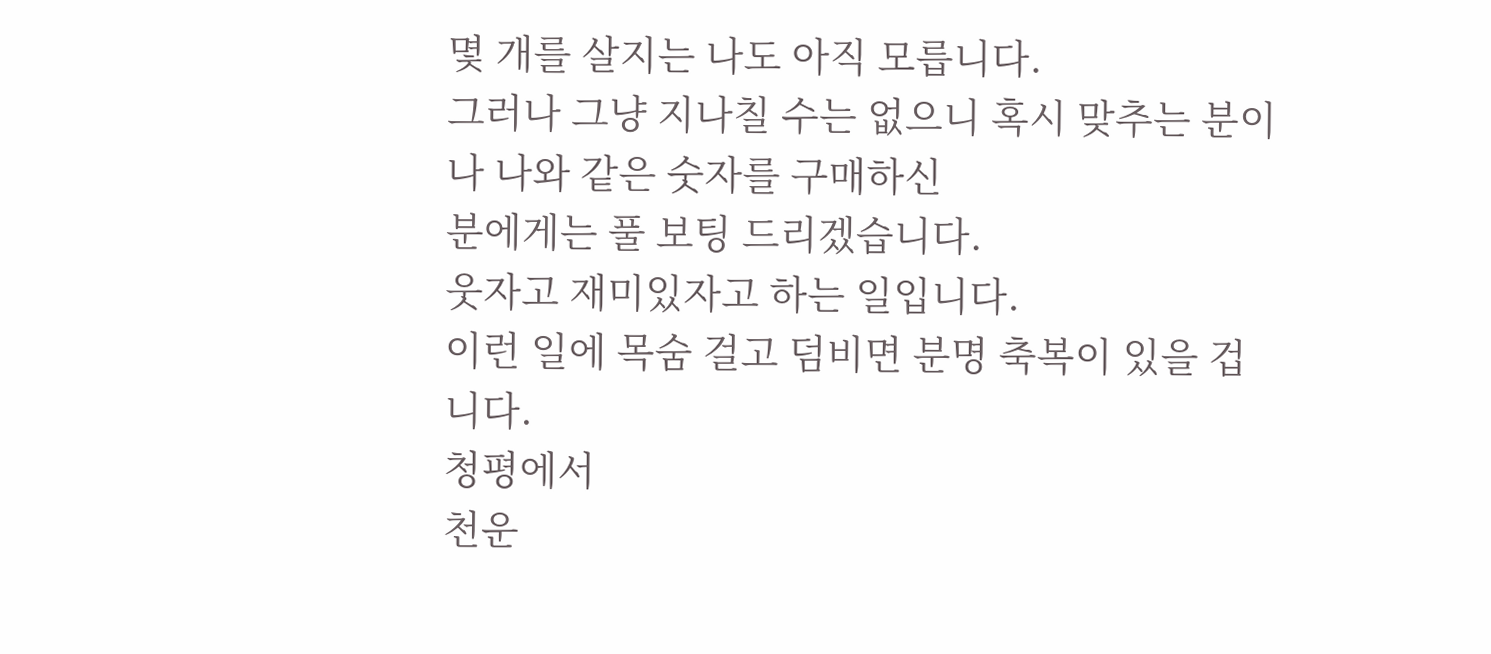몇 개를 살지는 나도 아직 모릅니다.
그러나 그냥 지나칠 수는 없으니 혹시 맞추는 분이나 나와 같은 숫자를 구매하신
분에게는 풀 보팅 드리겠습니다.
웃자고 재미있자고 하는 일입니다.
이런 일에 목숨 걸고 덤비면 분명 축복이 있을 겁니다.
청평에서
천운